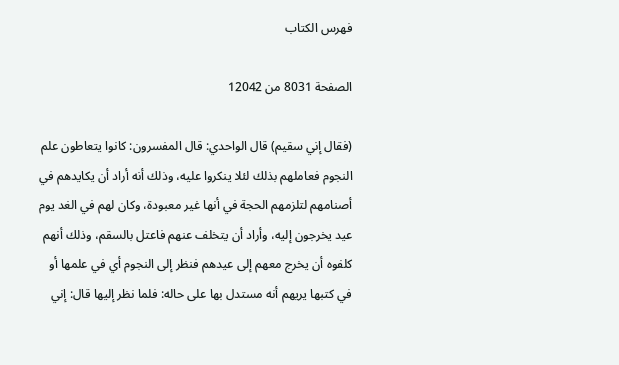فهرس الكتاب

الصفحة 8031 من 12042

(فقال إني سقيم) قال الواحدي: قال المفسرون: كانوا يتعاطون علم النجوم فعاملهم بذلك لئلا ينكروا عليه، وذلك أنه أراد أن يكايدهم في أصنامهم لتلزمهم الحجة في أنها غير معبودة، وكان لهم في الغد يوم عيد يخرجون إليه، وأراد أن يتخلف عنهم فاعتل بالسقم، وذلك أنهم كلفوه أن يخرج معهم إلى عيدهم فنظر إلى النجوم أي في علمها أو في كتبها يريهم أنه مستدل بها على حاله: فلما نظر إليها قال: إني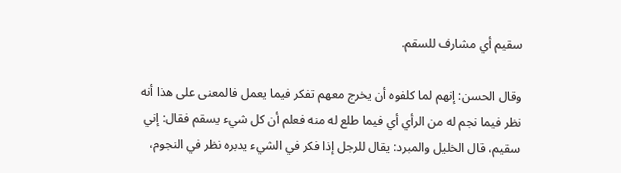سقيم أي مشارف للسقم.

وقال الحسن: إنهم لما كلفوه أن يخرج معهم تفكر فيما يعمل فالمعنى على هذا أنه نظر فيما نجم له من الرأي أي فيما طلع له منه فعلم أن كل شيء يسقم فقال: إني سقيم، قال الخليل والمبرد: يقال للرجل إذا فكر في الشيء يدبره نظر في النجوم،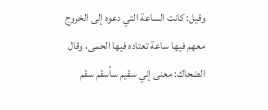وقيل: كانت الساعة التي دعوه إلى الخروج معهم فيها ساعة تعتاده فيها الحمى، وقال الضحاك: معنى إني سقيم سأسقم سقم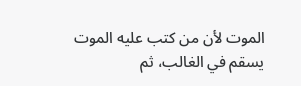الموت لأن من كتب عليه الموت يسقم في الغالب، ثم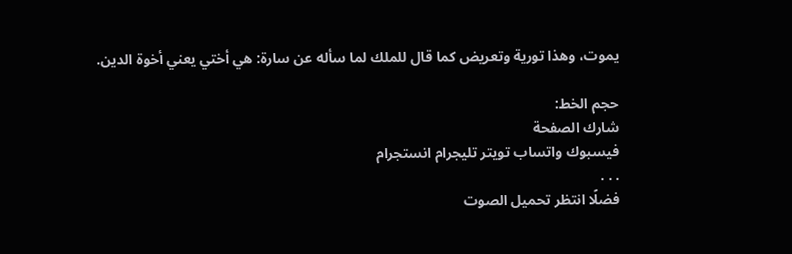يموت، وهذا تورية وتعريض كما قال للملك لما سأله عن سارة: هي أختي يعني أخوة الدين.

حجم الخط:
شارك الصفحة
فيسبوك واتساب تويتر تليجرام انستجرام
. . .
فضلًا انتظر تحميل الصوت